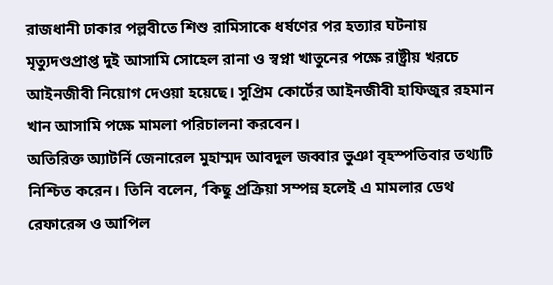রাজধানী ঢাকার পল্লবীতে শিশু রামিসাকে ধর্ষণের পর হত্যার ঘটনায় মৃত্যুদণ্ডপ্রাপ্ত দুই আসামি সোহেল রানা ও স্বপ্না খাতুনের পক্ষে রাষ্ট্রীয় খরচে আইনজীবী নিয়োগ দেওয়া হয়েছে। সুপ্রিম কোর্টের আইনজীবী হাফিজুর রহমান খান আসামি পক্ষে মামলা পরিচালনা করবেন।
অতিরিক্ত অ্যাটর্নি জেনারেল মুহাম্মদ আবদুল জব্বার ভুঞা বৃহস্পতিবার তথ্যটি নিশ্চিত করেন। তিনি বলেন, ‘কিছু প্রক্রিয়া সম্পন্ন হলেই এ মামলার ডেথ রেফারেন্স ও আপিল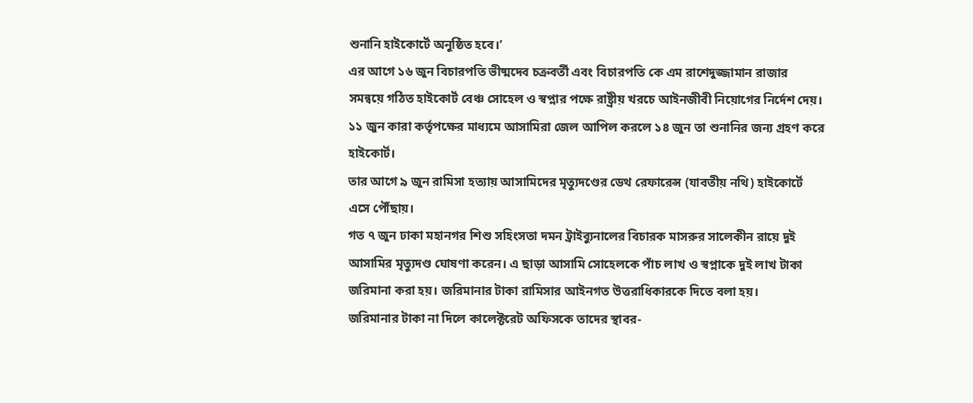শুনানি হাইকোর্টে অনুষ্ঠিত হবে।’
এর আগে ১৬ জুন বিচারপতি ভীষ্মদেব চক্রবর্তী এবং বিচারপতি কে এম রাশেদুজ্জামান রাজার সমন্বয়ে গঠিত হাইকোর্ট বেঞ্চ সোহেল ও স্বপ্নার পক্ষে রাষ্ট্রীয় খরচে আইনজীবী নিয়োগের নির্দেশ দেয়।
১১ জুন কারা কর্তৃপক্ষের মাধ্যমে আসামিরা জেল আপিল করলে ১৪ জুন তা শুনানির জন্য গ্রহণ করে হাইকোর্ট।
তার আগে ৯ জুন রামিসা হত্যায় আসামিদের মৃত্যুদণ্ডের ডেথ রেফারেন্স (যাবতীয় নথি) হাইকোর্টে এসে পৌঁছায়।
গত ৭ জুন ঢাকা মহানগর শিশু সহিংসতা দমন ট্রাইব্যুনালের বিচারক মাসরুর সালেকীন রায়ে দুই আসামির মৃত্যুদণ্ড ঘোষণা করেন। এ ছাড়া আসামি সোহেলকে পাঁচ লাখ ও স্বপ্নাকে দুই লাখ টাকা জরিমানা করা হয়। জরিমানার টাকা রামিসার আইনগত উত্তরাধিকারকে দিতে বলা হয়।
জরিমানার টাকা না দিলে কালেক্টরেট অফিসকে তাদের স্থাবর-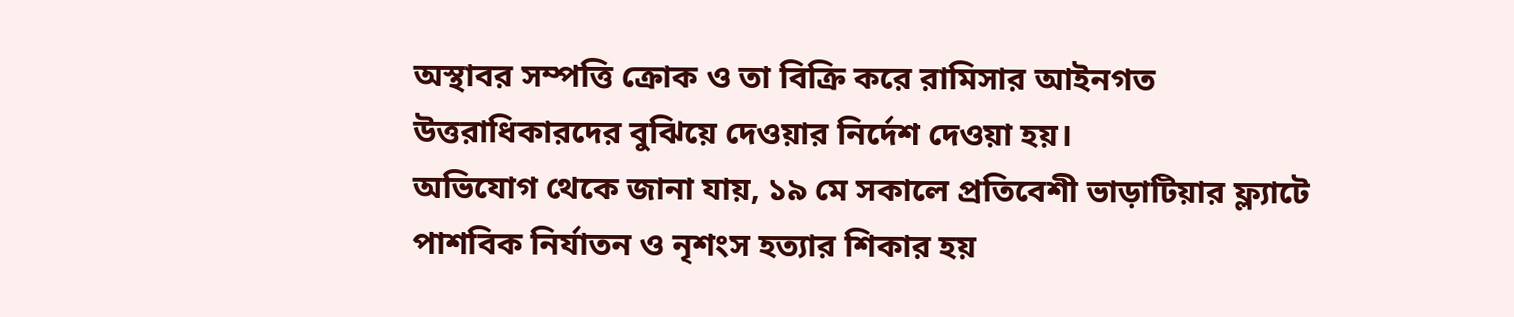অস্থাবর সম্পত্তি ক্রোক ও তা বিক্রি করে রামিসার আইনগত উত্তরাধিকারদের বুঝিয়ে দেওয়ার নির্দেশ দেওয়া হয়।
অভিযোগ থেকে জানা যায়, ১৯ মে সকালে প্রতিবেশী ভাড়াটিয়ার ফ্ল্যাটে পাশবিক নির্যাতন ও নৃশংস হত্যার শিকার হয়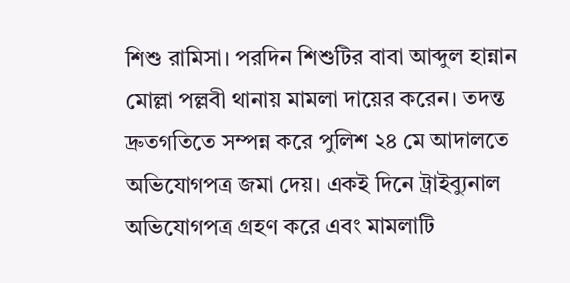শিশু রামিসা। পরদিন শিশুটির বাবা আব্দুল হান্নান মোল্লা পল্লবী থানায় মামলা দায়ের করেন। তদন্ত দ্রুতগতিতে সম্পন্ন করে পুলিশ ২৪ মে আদালতে অভিযোগপত্র জমা দেয়। একই দিনে ট্রাইব্যুনাল অভিযোগপত্র গ্রহণ করে এবং মামলাটি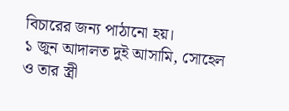বিচারের জন্য পাঠানো হয়।
১ জুন আদালত দুই আসামি, সোহেল ও তার স্ত্রী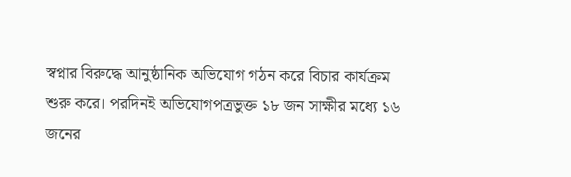স্বপ্নার বিরুদ্ধে আনুষ্ঠানিক অভিযোগ গঠন করে বিচার কার্যক্রম শুরু করে। পরদিনই অভিযোগপত্রভুক্ত ১৮ জন সাক্ষীর মধ্যে ১৬ জনের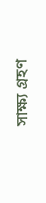সাক্ষ্য গ্রহণ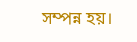সম্পন্ন হয়।